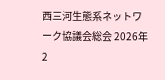西三河生態系ネットワーク協議会総会 2026年2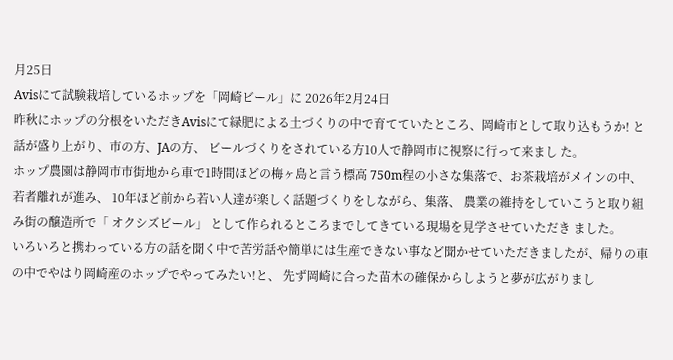月25日
Avisにて試験栽培しているホップを「岡崎ビール」に 2026年2月24日
昨秋にホップの分根をいただきAvisにて緑肥による土づくりの中で育てていたところ、岡崎市として取り込もうか! と話が盛り上がり、市の方、JAの方、 ビールづくりをされている方10人で静岡市に視察に行って来まし た。
ホップ農園は静岡市市街地から車で1時間ほどの梅ヶ島と言う標高 750m程の小さな集落で、お茶栽培がメインの中、 若者離れが進み、 10年ほど前から若い人達が楽しく話題づくりをしながら、集落、 農業の維持をしていこうと取り組み街の醸造所で「 オクシズビール」 として作られるところまでしてきている現場を見学させていただき ました。
いろいろと携わっている方の話を聞く中で苦労話や簡単には生産できない事など聞かせていただきましたが、帰りの車の中でやはり岡崎産のホップでやってみたい!と、 先ず岡崎に合った苗木の確保からしようと夢が広がりまし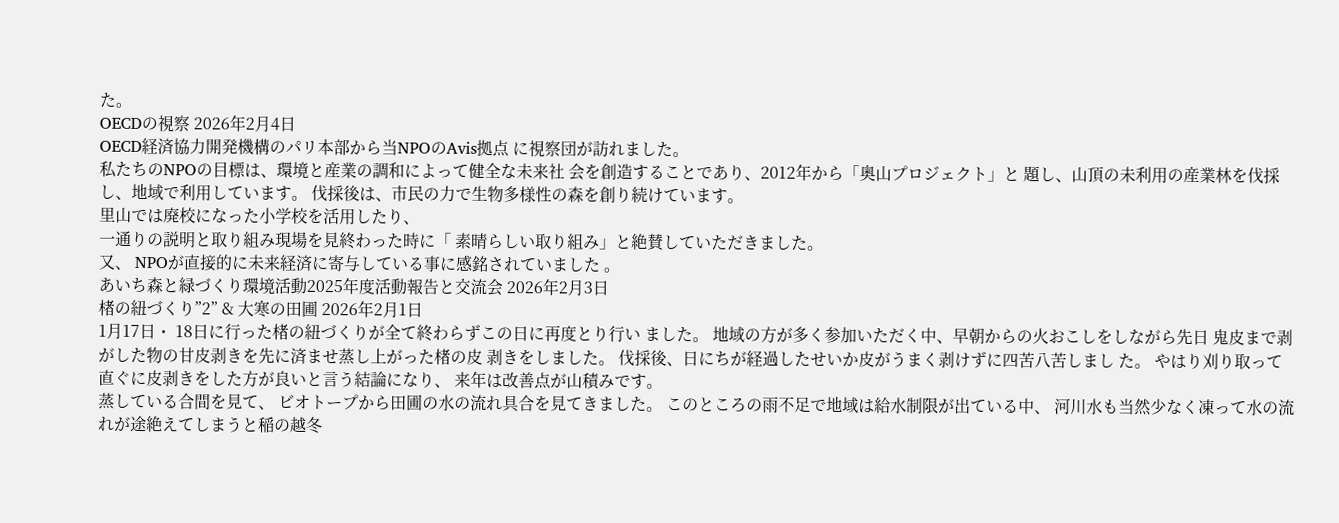た。
OECDの視察 2026年2月4日
OECD経済協力開発機構のパリ本部から当NPOのAvis拠点 に視察団が訪れました。
私たちのNPOの目標は、環境と産業の調和によって健全な未来社 会を創造することであり、2012年から「奥山プロジェクト」と 題し、山頂の未利用の産業林を伐採し、地域で利用しています。 伐採後は、市民の力で生物多様性の森を創り続けています。
里山では廃校になった小学校を活用したり、
一通りの説明と取り組み現場を見終わった時に「 素晴らしい取り組み」と絶賛していただきました。
又、 NPOが直接的に未来経済に寄与している事に感銘されていました 。
あいち森と緑づくり環境活動2025年度活動報告と交流会 2026年2月3日
楮の紐づくり”2” & 大寒の田圃 2026年2月1日
1月17日・ 18日に行った楮の紐づくりが全て終わらずこの日に再度とり行い ました。 地域の方が多く参加いただく中、早朝からの火おこしをしながら先日 鬼皮まで剥がした物の甘皮剥きを先に済ませ蒸し上がった楮の皮 剥きをしました。 伐採後、日にちが経過したせいか皮がうまく剥けずに四苦八苦しまし た。 やはり刈り取って直ぐに皮剥きをした方が良いと言う結論になり、 来年は改善点が山積みです。
蒸している合間を見て、 ビオトープから田圃の水の流れ具合を見てきました。 このところの雨不足で地域は給水制限が出ている中、 河川水も当然少なく凍って水の流れが途絶えてしまうと稲の越冬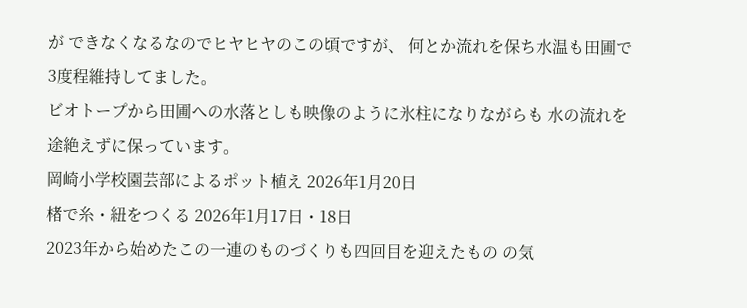が できなくなるなのでヒヤヒヤのこの頃ですが、 何とか流れを保ち水温も田圃で3度程維持してました。
ビオトープから田圃への水落としも映像のように氷柱になりながらも 水の流れを途絶えずに保っています。
岡崎小学校園芸部によるポット植え 2026年1月20日
楮で糸・紐をつくる 2026年1月17日・18日
2023年から始めたこの一連のものづくりも四回目を迎えたもの の気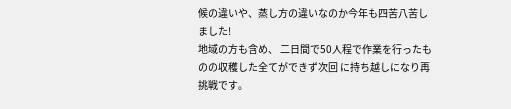候の違いや、蒸し方の違いなのか今年も四苦八苦しました!
地域の方も含め、 二日間で50人程で作業を行ったものの収穫した全てができず次回 に持ち越しになり再挑戦です。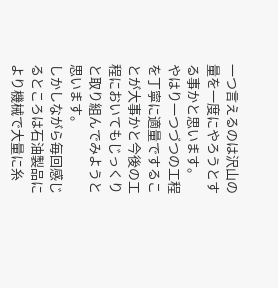一つ言えるのは沢山の量を一度にやろうとする事かと思います。 やはり一つづつの工程を丁寧に適量ですることが大事かと今後の工 程においてもじっくりと取り組んでみようと思います。
しかしながら毎回感じるところは石油製品により機械で大量に糸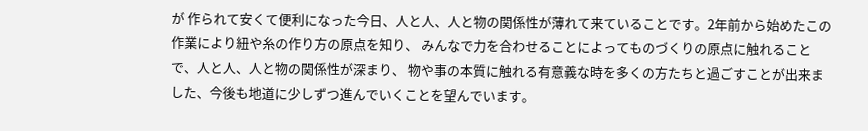が 作られて安くて便利になった今日、人と人、人と物の関係性が薄れて来ていることです。2年前から始めたこの作業により紐や糸の作り方の原点を知り、 みんなで力を合わせることによってものづくりの原点に触れること で、人と人、人と物の関係性が深まり、 物や事の本質に触れる有意義な時を多くの方たちと過ごすことが出来ました、今後も地道に少しずつ進んでいくことを望んでいます。